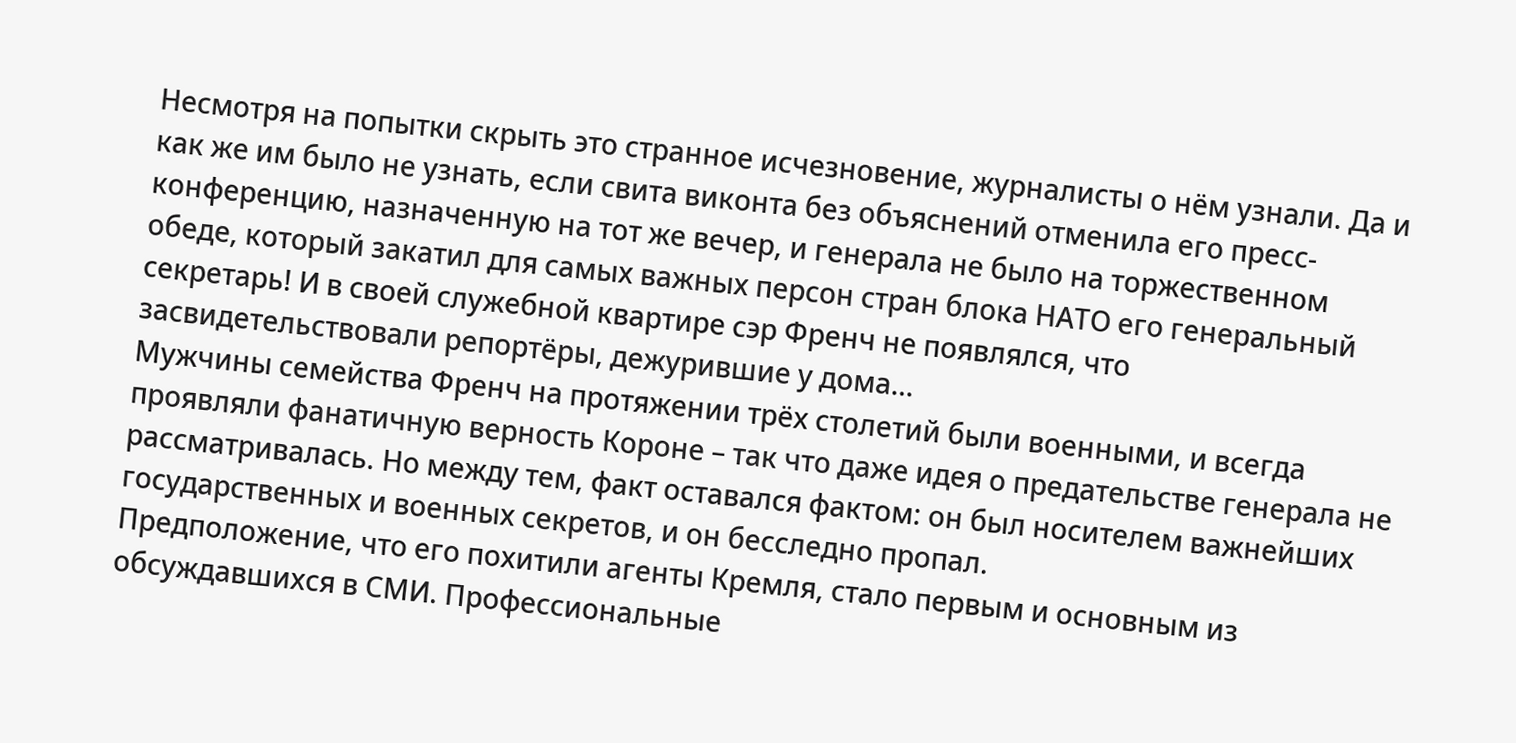Несмотря на попытки скрыть это странное исчезновение, журналисты о нём узнали. Да и как же им было не узнать, если свита виконта без объяснений отменила его пресс-конференцию, назначенную на тот же вечер, и генерала не было на торжественном обеде, который закатил для самых важных персон стран блока НАТО его генеральный секретарь! И в своей служебной квартире сэр Френч не появлялся, что засвидетельствовали репортёры, дежурившие у дома…
Мужчины семейства Френч на протяжении трёх столетий были военными, и всегда проявляли фанатичную верность Короне – так что даже идея о предательстве генерала не рассматривалась. Но между тем, факт оставался фактом: он был носителем важнейших государственных и военных секретов, и он бесследно пропал.
Предположение, что его похитили агенты Кремля, стало первым и основным из обсуждавшихся в СМИ. Профессиональные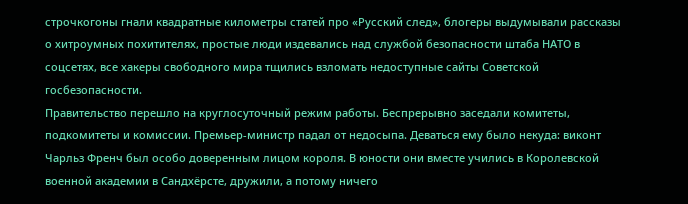строчкогоны гнали квадратные километры статей про «Русский след», блогеры выдумывали рассказы о хитроумных похитителях, простые люди издевались над службой безопасности штаба НАТО в соцсетях, все хакеры свободного мира тщились взломать недоступные сайты Советской госбезопасности.
Правительство перешло на круглосуточный режим работы. Беспрерывно заседали комитеты, подкомитеты и комиссии. Премьер-министр падал от недосыпа. Деваться ему было некуда: виконт Чарльз Френч был особо доверенным лицом короля. В юности они вместе учились в Королевской военной академии в Сандхёрсте, дружили, а потому ничего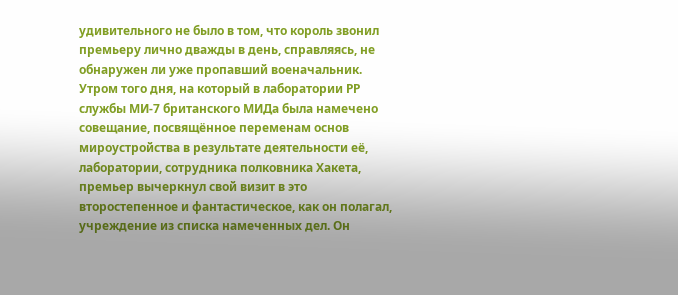удивительного не было в том, что король звонил премьеру лично дважды в день, справляясь, не обнаружен ли уже пропавший военачальник.
Утром того дня, на который в лаборатории РР службы МИ-7 британского МИДа была намечено совещание, посвящённое переменам основ мироустройства в результате деятельности её, лаборатории, сотрудника полковника Хакета, премьер вычеркнул свой визит в это второстепенное и фантастическое, как он полагал, учреждение из списка намеченных дел. Он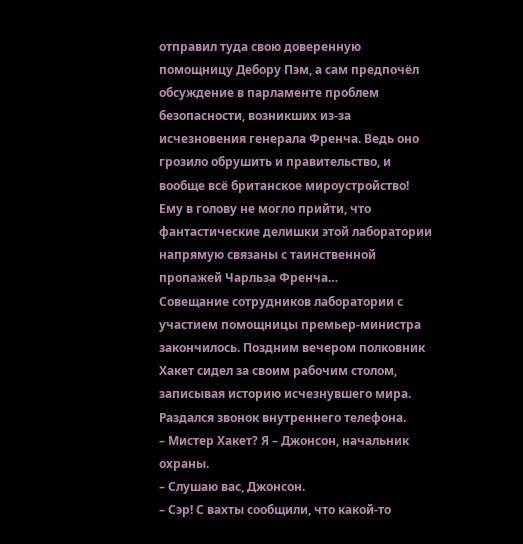отправил туда свою доверенную помощницу Дебору Пэм, а сам предпочёл обсуждение в парламенте проблем безопасности, возникших из-за исчезновения генерала Френча. Ведь оно грозило обрушить и правительство, и вообще всё британское мироустройство!
Ему в голову не могло прийти, что фантастические делишки этой лаборатории напрямую связаны с таинственной пропажей Чарльза Френча…
Совещание сотрудников лаборатории с участием помощницы премьер-министра закончилось. Поздним вечером полковник Хакет сидел за своим рабочим столом, записывая историю исчезнувшего мира. Раздался звонок внутреннего телефона.
– Мистер Хакет? Я – Джонсон, начальник охраны.
– Слушаю вас, Джонсон.
– Сэр! С вахты сообщили, что какой-то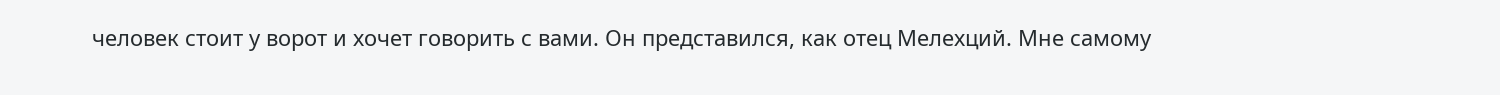человек стоит у ворот и хочет говорить с вами. Он представился, как отец Мелехций. Мне самому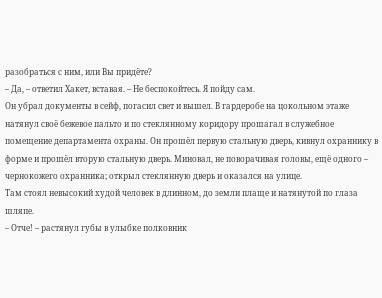разобраться с ним, или Вы придёте?
– Да, – ответил Хакет, вставая. – Не беспокойтесь. Я пойду сам.
Он убрал документы в сейф, погасил свет и вышел. В гардеробе на цокольном этаже натянул своё бежевое пальто и по стеклянному коридору прошагал в служебное помещение департамента охраны. Он прошёл первую стальную дверь, кивнул охраннику в форме и прошёл вторую стальную дверь. Миновал, не поворачивая головы, ещё одного – чернокожего охранника; открыл стеклянную дверь и оказался на улице.
Там стоял невысокий худой человек в длинном, до земли плаще и натянутой по глаза шляпе.
– Отче! – растянул губы в улыбке полковник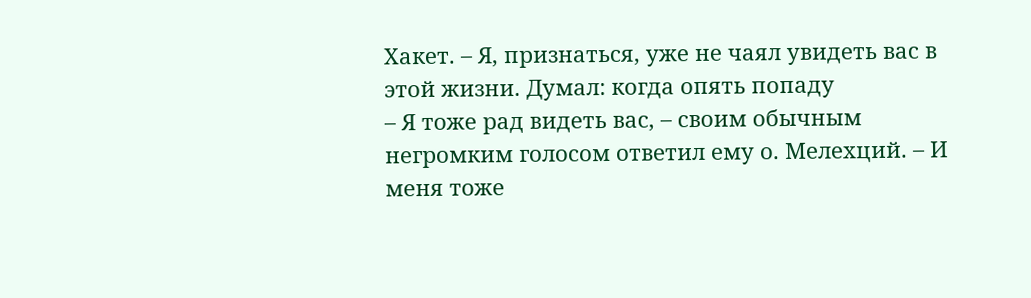Хакет. – Я, признаться, уже не чаял увидеть вас в этой жизни. Думал: когда опять попаду
– Я тоже рад видеть вас, – своим обычным негромким голосом ответил ему о. Мелехций. – И меня тоже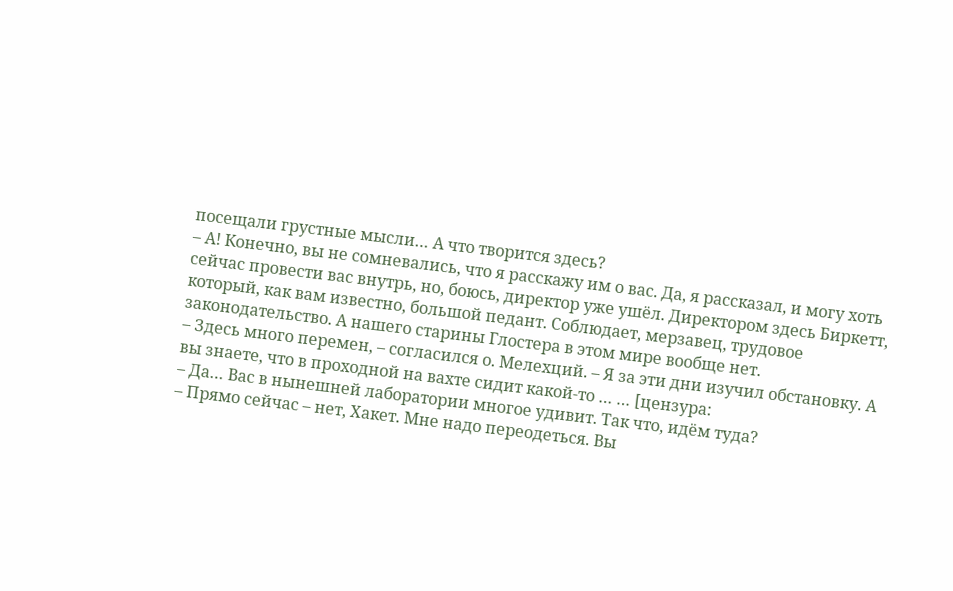посещали грустные мысли… А что творится здесь?
– А! Конечно, вы не сомневались, что я расскажу им о вас. Да, я рассказал, и могу хоть сейчас провести вас внутрь, но, боюсь, директор уже ушёл. Директором здесь Биркетт, который, как вам известно, большой педант. Соблюдает, мерзавец, трудовое законодательство. А нашего старины Глостера в этом мире вообще нет.
– Здесь много перемен, – согласился о. Мелехций. – Я за эти дни изучил обстановку. А вы знаете, что в проходной на вахте сидит какой-то … … [цензура:
– Да… Вас в нынешней лаборатории многое удивит. Так что, идём туда?
– Прямо сейчас – нет, Хакет. Мне надо переодеться. Вы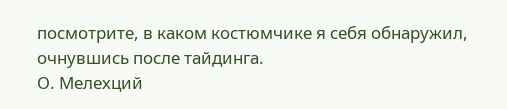посмотрите, в каком костюмчике я себя обнаружил, очнувшись после тайдинга.
О. Мелехций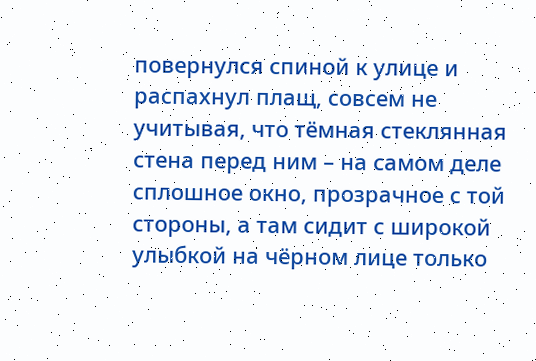повернулся спиной к улице и распахнул плащ, совсем не учитывая, что тёмная стеклянная стена перед ним – на самом деле сплошное окно, прозрачное с той стороны, а там сидит с широкой улыбкой на чёрном лице только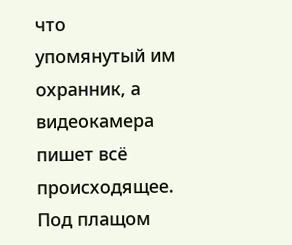что упомянутый им охранник, а видеокамера пишет всё происходящее.
Под плащом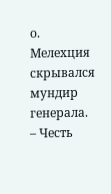о. Мелехция скрывался мундир генерала.
– Честь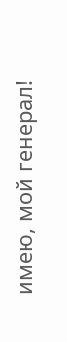имею, мой генерал!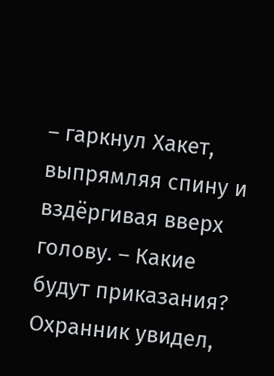– гаркнул Хакет, выпрямляя спину и вздёргивая вверх голову. – Какие будут приказания?
Охранник увидел,